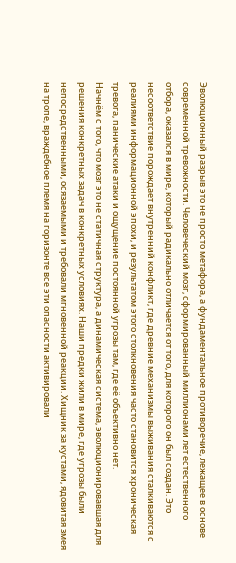Эволюционный разрыв это не просто метафора, а фундаментальное противоречие, лежащее в основе современной тревожности. Человеческий мозг, сформированный миллионами лет естественного отбора, оказался в мире, который радикально отличается от того, для которого он был создан. Это несоответствие порождает внутренний конфликт, где древние механизмы выживания сталкиваются с реалиями информационной эпохи, и результатом этого столкновения часто становится хроническая тревога, панические атаки и ощущение постоянной угрозы там, где её объективно нет.
Начнём с того, что мозг это не статичная структура, а динамическая система, эволюционировавшая для решения конкретных задач в конкретных условиях. Наши предки жили в мире, где угрозы были непосредственными, осязаемыми и требовали мгновенной реакции. Хищник за кустами, ядовитая змея на тропе, враждебное племя на горизонте все эти опасности активировали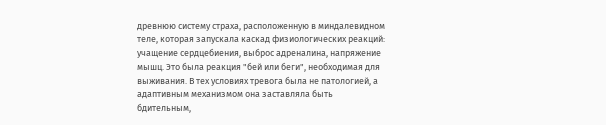древнюю систему страха, расположенную в миндалевидном теле, которая запускала каскад физиологических реакций: учащение сердцебиения, выброс адреналина, напряжение мышц. Это была реакция "бей или беги", необходимая для выживания. В тех условиях тревога была не патологией, а адаптивным механизмом она заставляла быть бдительным,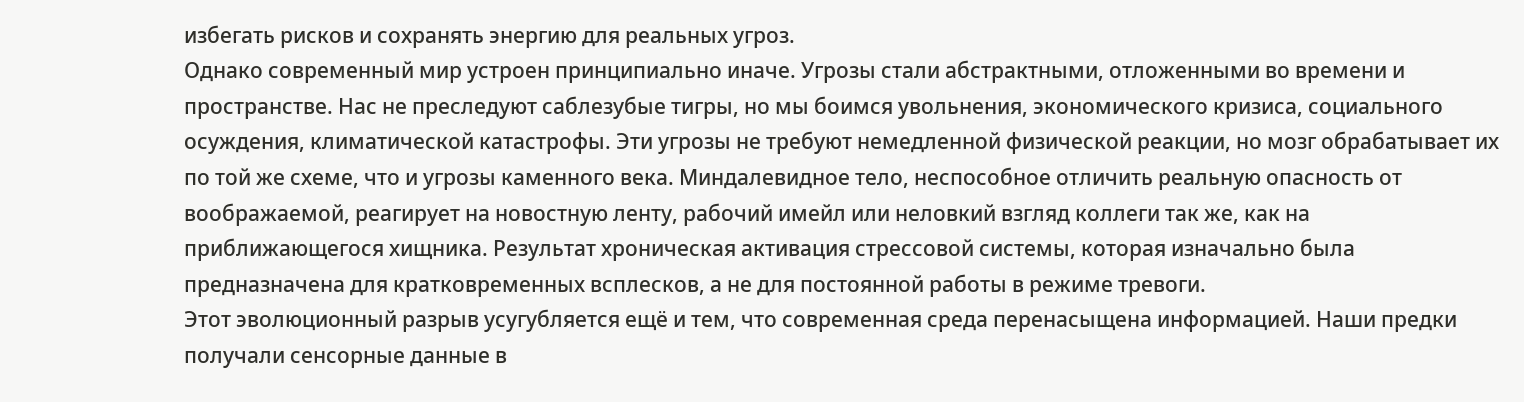избегать рисков и сохранять энергию для реальных угроз.
Однако современный мир устроен принципиально иначе. Угрозы стали абстрактными, отложенными во времени и пространстве. Нас не преследуют саблезубые тигры, но мы боимся увольнения, экономического кризиса, социального осуждения, климатической катастрофы. Эти угрозы не требуют немедленной физической реакции, но мозг обрабатывает их по той же схеме, что и угрозы каменного века. Миндалевидное тело, неспособное отличить реальную опасность от воображаемой, реагирует на новостную ленту, рабочий имейл или неловкий взгляд коллеги так же, как на приближающегося хищника. Результат хроническая активация стрессовой системы, которая изначально была предназначена для кратковременных всплесков, а не для постоянной работы в режиме тревоги.
Этот эволюционный разрыв усугубляется ещё и тем, что современная среда перенасыщена информацией. Наши предки получали сенсорные данные в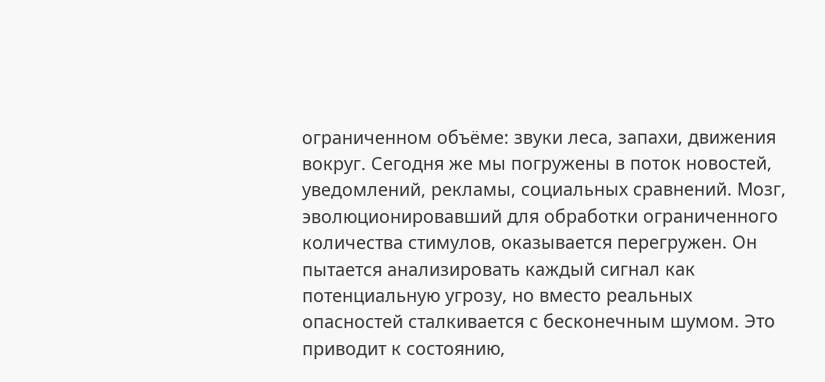ограниченном объёме: звуки леса, запахи, движения вокруг. Сегодня же мы погружены в поток новостей, уведомлений, рекламы, социальных сравнений. Мозг, эволюционировавший для обработки ограниченного количества стимулов, оказывается перегружен. Он пытается анализировать каждый сигнал как потенциальную угрозу, но вместо реальных опасностей сталкивается с бесконечным шумом. Это приводит к состоянию,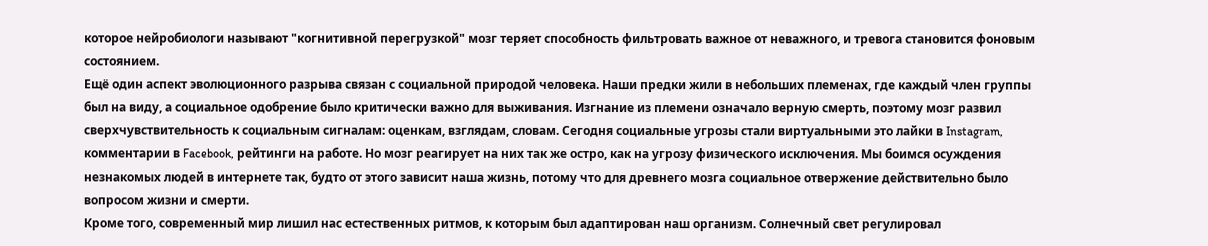которое нейробиологи называют "когнитивной перегрузкой" мозг теряет способность фильтровать важное от неважного, и тревога становится фоновым состоянием.
Ещё один аспект эволюционного разрыва связан с социальной природой человека. Наши предки жили в небольших племенах, где каждый член группы был на виду, а социальное одобрение было критически важно для выживания. Изгнание из племени означало верную смерть, поэтому мозг развил сверхчувствительность к социальным сигналам: оценкам, взглядам, словам. Сегодня социальные угрозы стали виртуальными это лайки в Instagram, комментарии в Facebook, рейтинги на работе. Но мозг реагирует на них так же остро, как на угрозу физического исключения. Мы боимся осуждения незнакомых людей в интернете так, будто от этого зависит наша жизнь, потому что для древнего мозга социальное отвержение действительно было вопросом жизни и смерти.
Кроме того, современный мир лишил нас естественных ритмов, к которым был адаптирован наш организм. Солнечный свет регулировал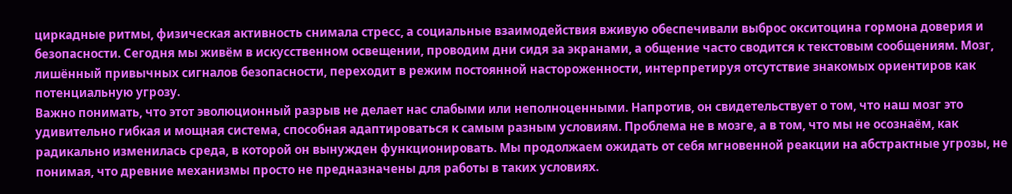циркадные ритмы, физическая активность снимала стресс, а социальные взаимодействия вживую обеспечивали выброс окситоцина гормона доверия и безопасности. Сегодня мы живём в искусственном освещении, проводим дни сидя за экранами, а общение часто сводится к текстовым сообщениям. Мозг, лишённый привычных сигналов безопасности, переходит в режим постоянной настороженности, интерпретируя отсутствие знакомых ориентиров как потенциальную угрозу.
Важно понимать, что этот эволюционный разрыв не делает нас слабыми или неполноценными. Напротив, он свидетельствует о том, что наш мозг это удивительно гибкая и мощная система, способная адаптироваться к самым разным условиям. Проблема не в мозге, а в том, что мы не осознаём, как радикально изменилась среда, в которой он вынужден функционировать. Мы продолжаем ожидать от себя мгновенной реакции на абстрактные угрозы, не понимая, что древние механизмы просто не предназначены для работы в таких условиях.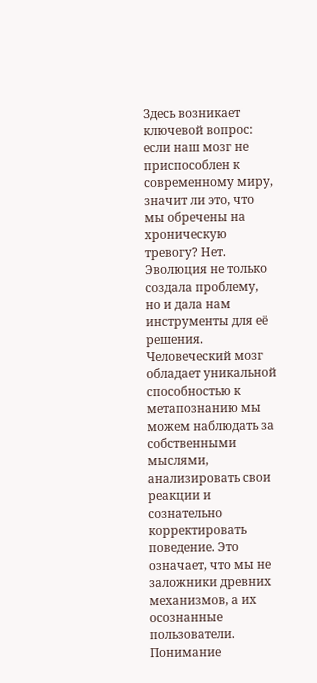Здесь возникает ключевой вопрос: если наш мозг не приспособлен к современному миру, значит ли это, что мы обречены на хроническую тревогу? Нет. Эволюция не только создала проблему, но и дала нам инструменты для её решения. Человеческий мозг обладает уникальной способностью к метапознанию мы можем наблюдать за собственными мыслями, анализировать свои реакции и сознательно корректировать поведение. Это означает, что мы не заложники древних механизмов, а их осознанные пользователи. Понимание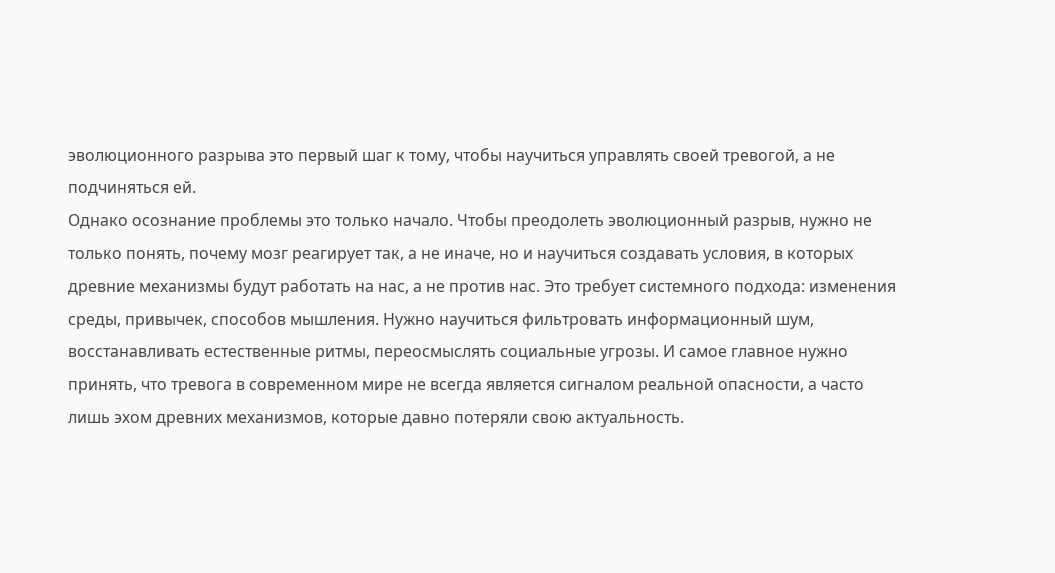эволюционного разрыва это первый шаг к тому, чтобы научиться управлять своей тревогой, а не подчиняться ей.
Однако осознание проблемы это только начало. Чтобы преодолеть эволюционный разрыв, нужно не только понять, почему мозг реагирует так, а не иначе, но и научиться создавать условия, в которых древние механизмы будут работать на нас, а не против нас. Это требует системного подхода: изменения среды, привычек, способов мышления. Нужно научиться фильтровать информационный шум, восстанавливать естественные ритмы, переосмыслять социальные угрозы. И самое главное нужно принять, что тревога в современном мире не всегда является сигналом реальной опасности, а часто лишь эхом древних механизмов, которые давно потеряли свою актуальность.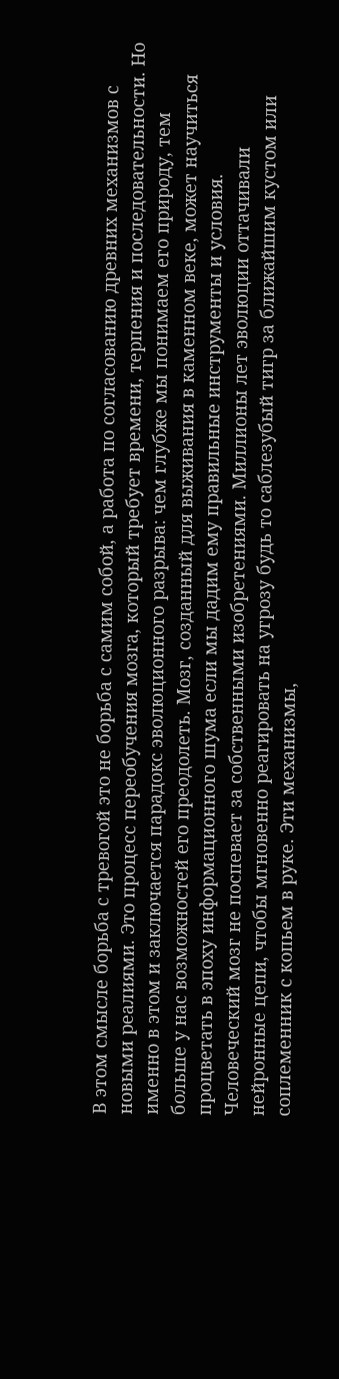В этом смысле борьба с тревогой это не борьба с самим собой, а работа по согласованию древних механизмов с новыми реалиями. Это процесс переобучения мозга, который требует времени, терпения и последовательности. Но именно в этом и заключается парадокс эволюционного разрыва: чем глубже мы понимаем его природу, тем больше у нас возможностей его преодолеть. Мозг, созданный для выживания в каменном веке, может научиться процветать в эпоху информационного шума если мы дадим ему правильные инструменты и условия.
Человеческий мозг не поспевает за собственными изобретениями. Миллионы лет эволюции оттачивали нейронные цепи, чтобы мгновенно реагировать на угрозу будь то саблезубый тигр за ближайшим кустом или соплеменник с копьем в руке. Эти механизмы,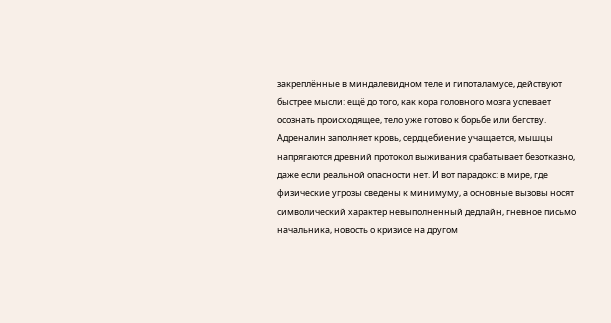закреплённые в миндалевидном теле и гипоталамусе, действуют быстрее мысли: ещё до того, как кора головного мозга успевает осознать происходящее, тело уже готово к борьбе или бегству. Адреналин заполняет кровь, сердцебиение учащается, мышцы напрягаются древний протокол выживания срабатывает безотказно, даже если реальной опасности нет. И вот парадокс: в мире, где физические угрозы сведены к минимуму, а основные вызовы носят символический характер невыполненный дедлайн, гневное письмо начальника, новость о кризисе на другом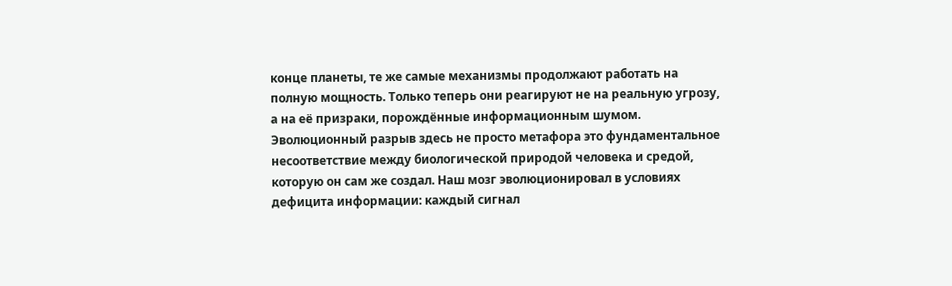конце планеты, те же самые механизмы продолжают работать на полную мощность. Только теперь они реагируют не на реальную угрозу, а на её призраки, порождённые информационным шумом.
Эволюционный разрыв здесь не просто метафора это фундаментальное несоответствие между биологической природой человека и средой, которую он сам же создал. Наш мозг эволюционировал в условиях дефицита информации: каждый сигнал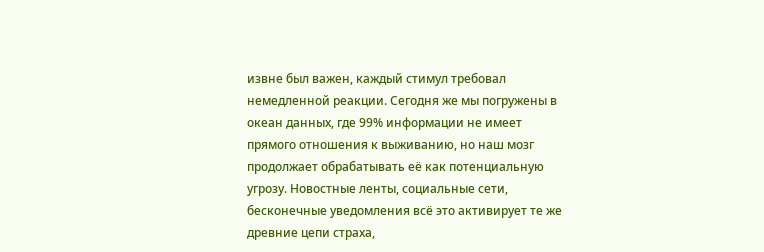извне был важен, каждый стимул требовал немедленной реакции. Сегодня же мы погружены в океан данных, где 99% информации не имеет прямого отношения к выживанию, но наш мозг продолжает обрабатывать её как потенциальную угрозу. Новостные ленты, социальные сети, бесконечные уведомления всё это активирует те же древние цепи страха,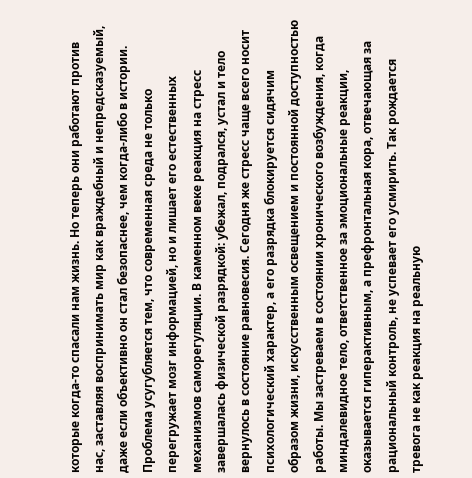которые когда-то спасали нам жизнь. Но теперь они работают против нас, заставляя воспринимать мир как враждебный и непредсказуемый, даже если объективно он стал безопаснее, чем когда-либо в истории.
Проблема усугубляется тем, что современная среда не только перегружает мозг информацией, но и лишает его естественных механизмов саморегуляции. В каменном веке реакция на стресс завершалась физической разрядкой: убежал, подрался, устал и тело вернулось в состояние равновесия. Сегодня же стресс чаще всего носит психологический характер, а его разрядка блокируется сидячим образом жизни, искусственным освещением и постоянной доступностью работы. Мы застреваем в состоянии хронического возбуждения, когда миндалевидное тело, ответственное за эмоциональные реакции, оказывается гиперактивным, а префронтальная кора, отвечающая за рациональный контроль, не успевает его усмирить. Так рождается тревога не как реакция на реальную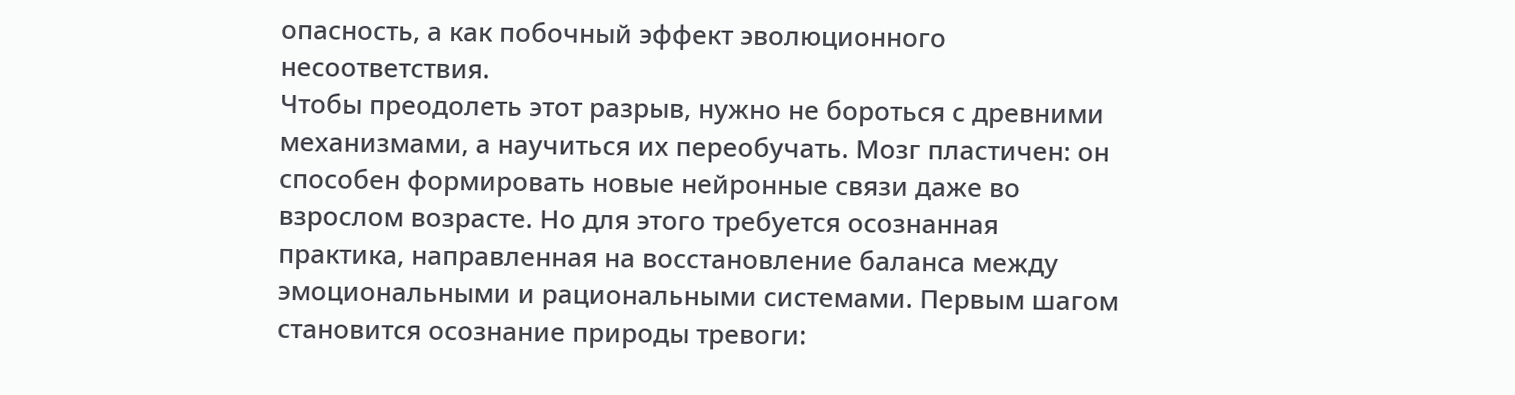опасность, а как побочный эффект эволюционного несоответствия.
Чтобы преодолеть этот разрыв, нужно не бороться с древними механизмами, а научиться их переобучать. Мозг пластичен: он способен формировать новые нейронные связи даже во взрослом возрасте. Но для этого требуется осознанная практика, направленная на восстановление баланса между эмоциональными и рациональными системами. Первым шагом становится осознание природы тревоги: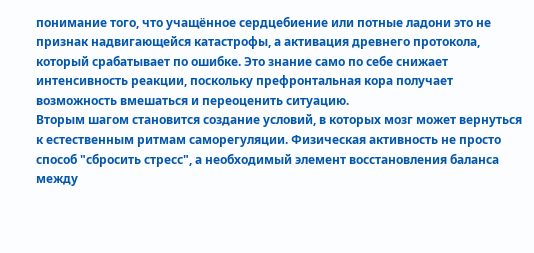понимание того, что учащённое сердцебиение или потные ладони это не признак надвигающейся катастрофы, а активация древнего протокола, который срабатывает по ошибке. Это знание само по себе снижает интенсивность реакции, поскольку префронтальная кора получает возможность вмешаться и переоценить ситуацию.
Вторым шагом становится создание условий, в которых мозг может вернуться к естественным ритмам саморегуляции. Физическая активность не просто способ "сбросить стресс", а необходимый элемент восстановления баланса между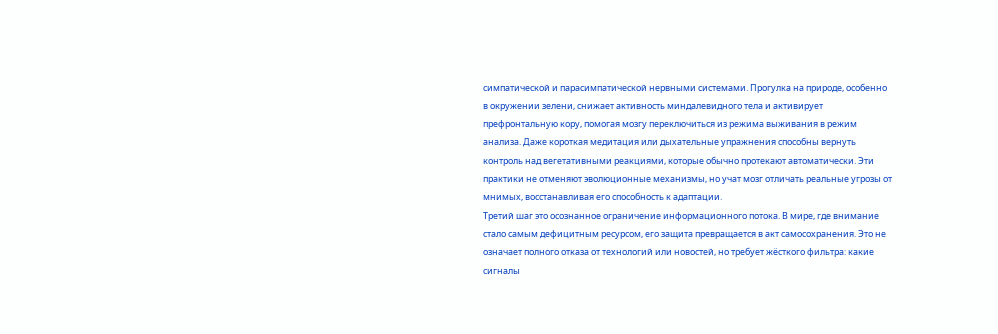симпатической и парасимпатической нервными системами. Прогулка на природе, особенно в окружении зелени, снижает активность миндалевидного тела и активирует префронтальную кору, помогая мозгу переключиться из режима выживания в режим анализа. Даже короткая медитация или дыхательные упражнения способны вернуть контроль над вегетативными реакциями, которые обычно протекают автоматически. Эти практики не отменяют эволюционные механизмы, но учат мозг отличать реальные угрозы от мнимых, восстанавливая его способность к адаптации.
Третий шаг это осознанное ограничение информационного потока. В мире, где внимание стало самым дефицитным ресурсом, его защита превращается в акт самосохранения. Это не означает полного отказа от технологий или новостей, но требует жёсткого фильтра: какие сигналы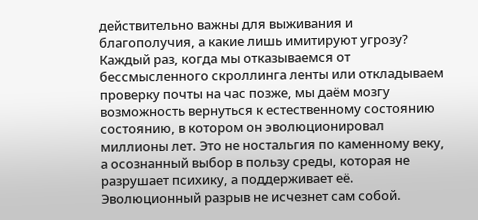действительно важны для выживания и благополучия, а какие лишь имитируют угрозу? Каждый раз, когда мы отказываемся от бессмысленного скроллинга ленты или откладываем проверку почты на час позже, мы даём мозгу возможность вернуться к естественному состоянию состоянию, в котором он эволюционировал миллионы лет. Это не ностальгия по каменному веку, а осознанный выбор в пользу среды, которая не разрушает психику, а поддерживает её.
Эволюционный разрыв не исчезнет сам собой.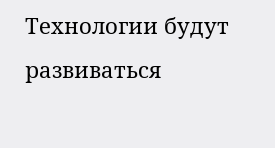Технологии будут развиваться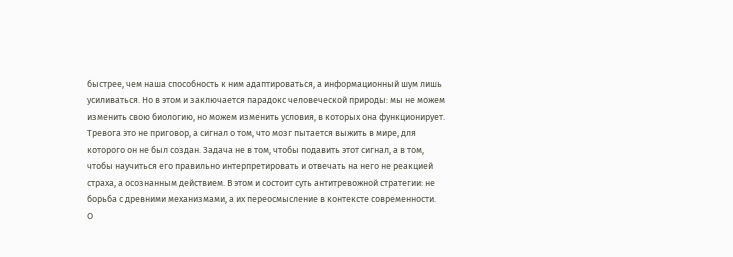быстрее, чем наша способность к ним адаптироваться, а информационный шум лишь усиливаться. Но в этом и заключается парадокс человеческой природы: мы не можем изменить свою биологию, но можем изменить условия, в которых она функционирует. Тревога это не приговор, а сигнал о том, что мозг пытается выжить в мире, для которого он не был создан. Задача не в том, чтобы подавить этот сигнал, а в том, чтобы научиться его правильно интерпретировать и отвечать на него не реакцией страха, а осознанным действием. В этом и состоит суть антитревожной стратегии: не борьба с древними механизмами, а их переосмысление в контексте современности.
О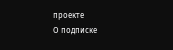проекте
О подписке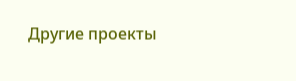Другие проекты